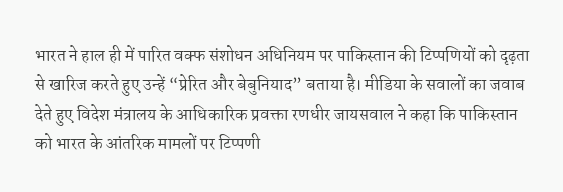भारत ने हाल ही में पारित वक्फ संशोधन अधिनियम पर पाकिस्तान की टिप्पणियों को दृढ़ता से खारिज करते हुए उन्हें “प्रेरित और बेबुनियाद” बताया है। मीडिया के सवालों का जवाब देते हुए विदेश मंत्रालय के आधिकारिक प्रवक्ता रणधीर जायसवाल ने कहा कि पाकिस्तान को भारत के आंतरिक मामलों पर टिप्पणी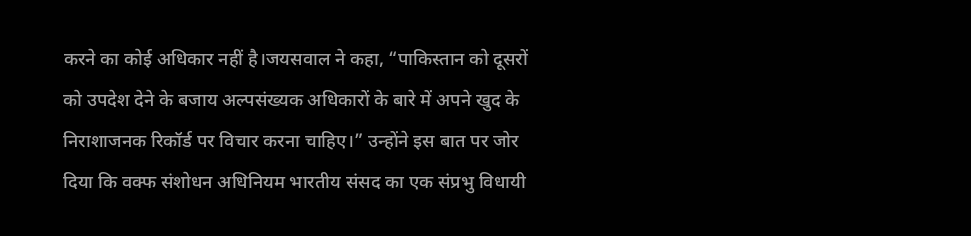करने का कोई अधिकार नहीं है।जयसवाल ने कहा, “पाकिस्तान को दूसरों को उपदेश देने के बजाय अल्पसंख्यक अधिकारों के बारे में अपने खुद के निराशाजनक रिकॉर्ड पर विचार करना चाहिए।” उन्होंने इस बात पर जोर दिया कि वक्फ संशोधन अधिनियम भारतीय संसद का एक संप्रभु विधायी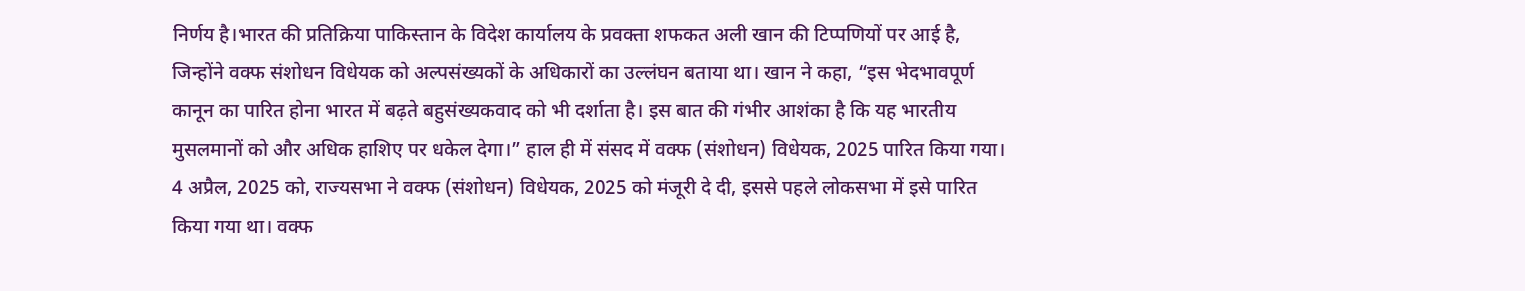निर्णय है।भारत की प्रतिक्रिया पाकिस्तान के विदेश कार्यालय के प्रवक्ता शफकत अली खान की टिप्पणियों पर आई है, जिन्होंने वक्फ संशोधन विधेयक को अल्पसंख्यकों के अधिकारों का उल्लंघन बताया था। खान ने कहा, “इस भेदभावपूर्ण कानून का पारित होना भारत में बढ़ते बहुसंख्यकवाद को भी दर्शाता है। इस बात की गंभीर आशंका है कि यह भारतीय मुसलमानों को और अधिक हाशिए पर धकेल देगा।” हाल ही में संसद में वक्फ (संशोधन) विधेयक, 2025 पारित किया गया। 4 अप्रैल, 2025 को, राज्यसभा ने वक्फ (संशोधन) विधेयक, 2025 को मंजूरी दे दी, इससे पहले लोकसभा में इसे पारित किया गया था। वक्फ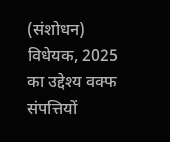(संशोधन) विधेयक, 2025 का उद्देश्य वक्फ संपत्तियों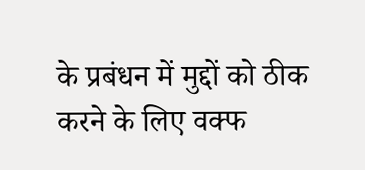के प्रबंधन में मुद्दों को ठीक करने के लिए वक्फ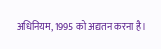अधिनियम, 1995 को अद्यतन करना है।